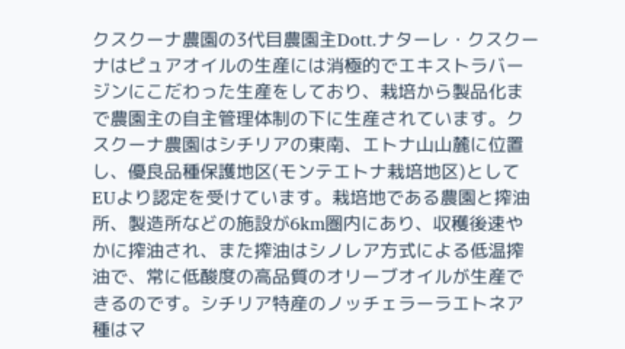クスクーナ農園の3代目農園主Dott.ナターレ・クスクーナはピュアオイルの生産には消極的でエキストラバージンにこだわった生産をしており、栽培から製品化まで農園主の自主管理体制の下に生産されています。クスクーナ農園はシチリアの東南、エトナ山山麓に位置し、優良品種保護地区(モンテエトナ栽培地区)としてEUより認定を受けています。栽培地である農園と搾油所、製造所などの施設が6km圏内にあり、収穫後速やかに搾油され、また搾油はシノレア方式による低温搾油で、常に低酸度の高品質のオリーブオイルが生産できるのです。シチリア特産のノッチェラーラエトネア種はマ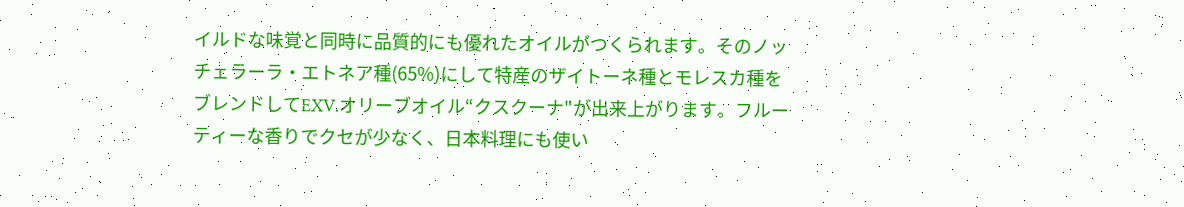イルドな味覚と同時に品質的にも優れたオイルがつくられます。そのノッチェラーラ・エトネア種(65%)にして特産のザイトーネ種とモレスカ種をブレンドしてEXV.オリーブオイル“クスクーナ"が出来上がります。フルーティーな香りでクセが少なく、日本料理にも使い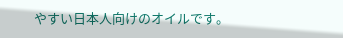やすい日本人向けのオイルです。